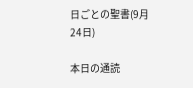日ごとの聖書(9月24日)

本日の通読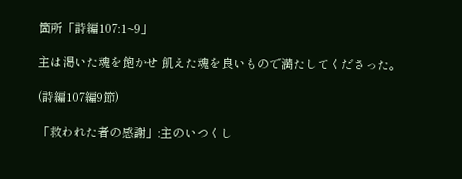箇所「詩編107:1~9」

主は渇いた魂を飽かせ 飢えた魂を良いもので満たしてくださった。

(詩編107編9節)

「救われた者の感謝」:主のいつくし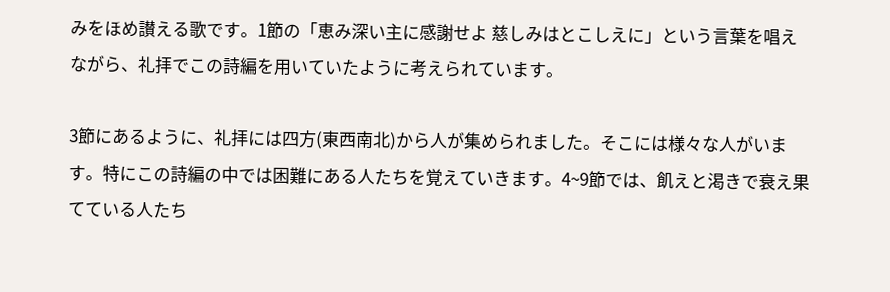みをほめ讃える歌です。1節の「恵み深い主に感謝せよ 慈しみはとこしえに」という言葉を唱えながら、礼拝でこの詩編を用いていたように考えられています。

3節にあるように、礼拝には四方(東西南北)から人が集められました。そこには様々な人がいます。特にこの詩編の中では困難にある人たちを覚えていきます。4~9節では、飢えと渇きで衰え果てている人たち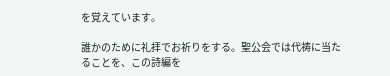を覚えています。

誰かのために礼拝でお祈りをする。聖公会では代祷に当たることを、この詩編を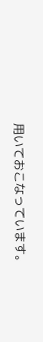用いておこなっています。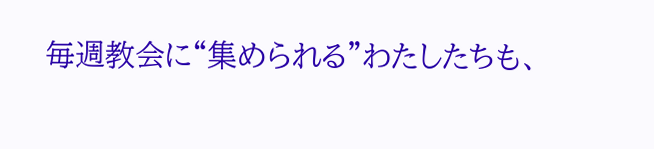毎週教会に“集められる”わたしたちも、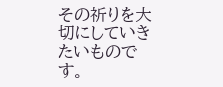その祈りを大切にしていきたいものです。